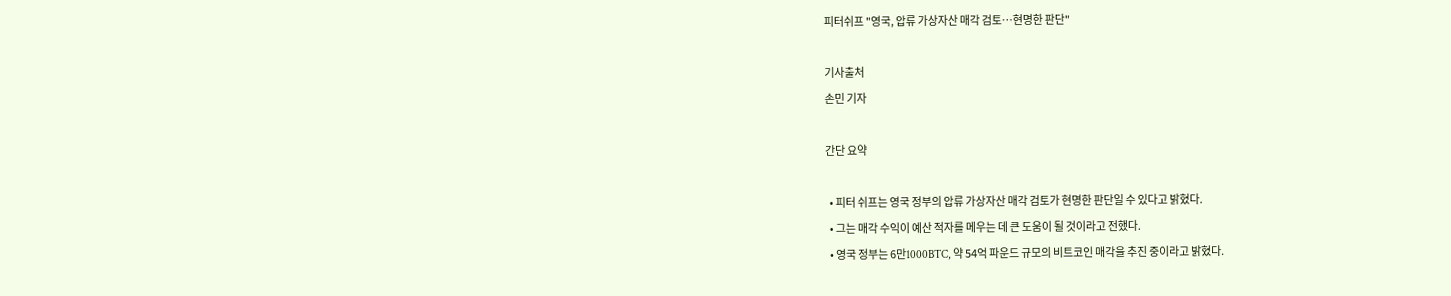피터쉬프 "영국, 압류 가상자산 매각 검토…현명한 판단"

기사출처
손민 기자

간단 요약

  • 피터 쉬프는 영국 정부의 압류 가상자산 매각 검토가 현명한 판단일 수 있다고 밝혔다.
  • 그는 매각 수익이 예산 적자를 메우는 데 큰 도움이 될 것이라고 전했다.
  • 영국 정부는 6만1000BTC, 약 54억 파운드 규모의 비트코인 매각을 추진 중이라고 밝혔다.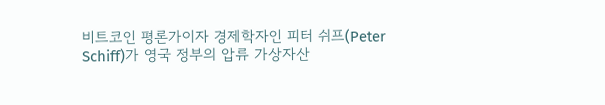비트코인 평론가이자 경제학자인 피터 쉬프(Peter Schiff)가 영국 정부의 압류 가상자산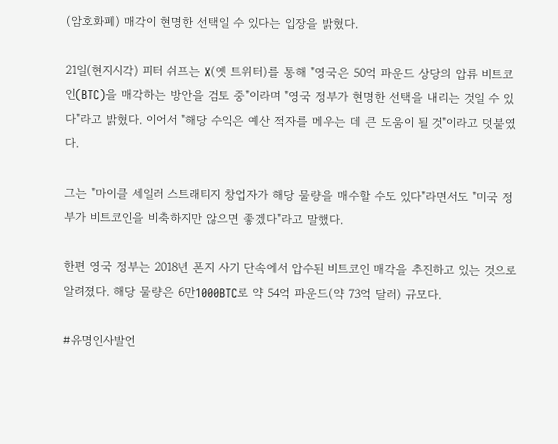(암호화폐) 매각이 현명한 선택일 수 있다는 입장을 밝혔다.

21일(현지시각) 피터 쉬프는 X(옛 트위터)를 통해 "영국은 50억 파운드 상당의 압류 비트코인(BTC)을 매각하는 방안을 검토 중"이라며 "영국 정부가 현명한 선택을 내리는 것일 수 있다"라고 밝혔다. 이어서 "해당 수익은 예산 적자를 메우는 데 큰 도움이 될 것"이라고 덧붙였다.

그는 "마이클 세일러 스트래티지 창업자가 해당 물량을 매수할 수도 있다"라면서도 "미국 정부가 비트코인을 비축하지만 않으면 좋겠다"라고 말했다.

한편 영국 정부는 2018년 폰지 사기 단속에서 압수된 비트코인 매각을 추진하고 있는 것으로 알려졌다. 해당 물량은 6만1000BTC로 약 54억 파운드(약 73억 달러) 규모다.

#유명인사발언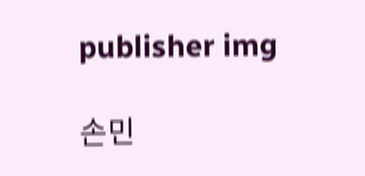publisher img

손민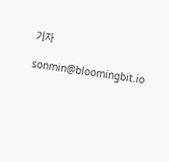기자

sonmin@bloomingbit.io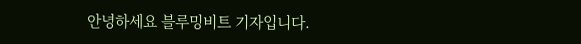안녕하세요 블루밍비트 기자입니다.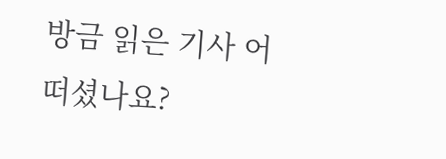방금 읽은 기사 어떠셨나요?